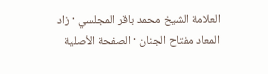العلامة الشيخ محمد باقر المجلسي · زاد المعاد مفتاح الجنان · الصفحة الأصلية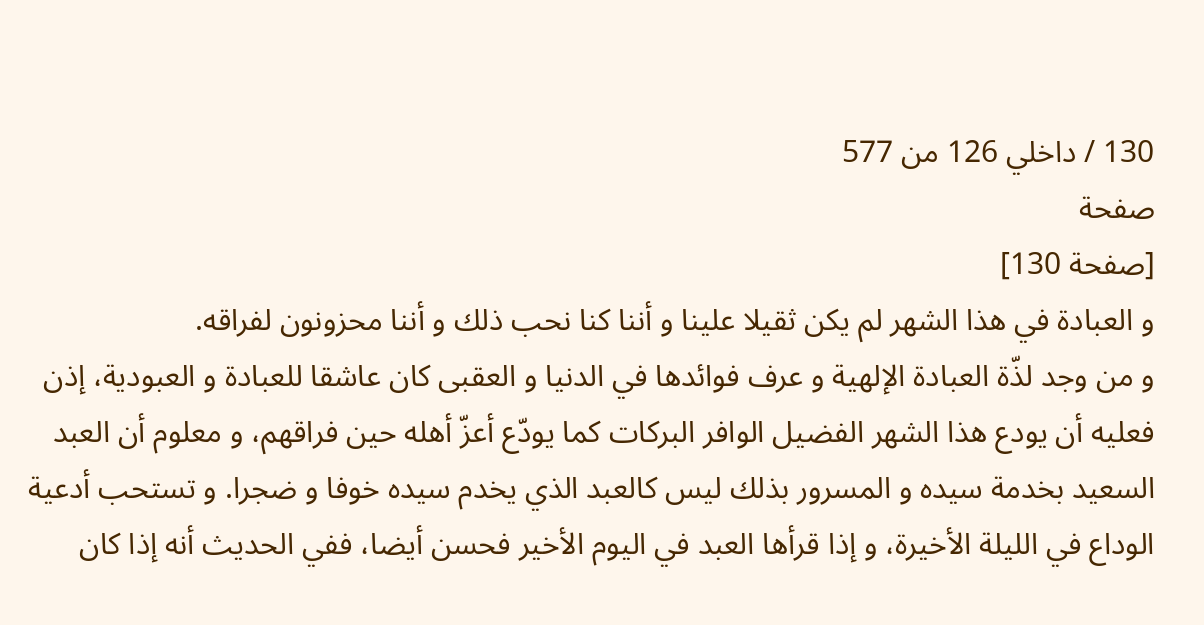130 / داخلي 126 من 577
صفحة
[صفحة 130]
و العبادة في هذا الشهر لم يكن ثقيلا علينا و أننا كنا نحب ذلك و أننا محزونون لفراقه.
و من وجد لذّة العبادة الإلهية و عرف فوائدها في الدنيا و العقبى كان عاشقا للعبادة و العبودية، إذن فعليه أن يودع هذا الشهر الفضيل الوافر البركات كما يودّع أعزّ أهله حين فراقهم، و معلوم أن العبد السعيد بخدمة سيده و المسرور بذلك ليس كالعبد الذي يخدم سيده خوفا و ضجرا. و تستحب أدعية الوداع في الليلة الأخيرة، و إذا قرأها العبد في اليوم الأخير فحسن أيضا، ففي الحديث أنه إذا كان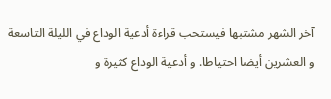آخر الشهر مشتبها فيستحب قراءة أدعية الوداع في الليلة التاسعة و العشرين أيضا احتياطا. و أدعية الوداع كثيرة و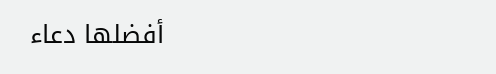أفضلها دعاء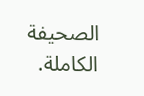الصحيفة الكاملة.